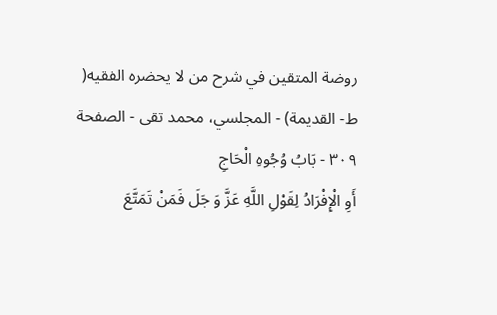روضة المتقين في شرح من لا يحضره الفقيه( ط- القديمة) - المجلسي، محمد تقى - الصفحة ٣٠٩ - بَابُ وُجُوهِ الْحَاجِ
أَوِ الْإِفْرَادُ لِقَوْلِ اللَّهِ عَزَّ وَ جَلَ فَمَنْ تَمَتَّعَ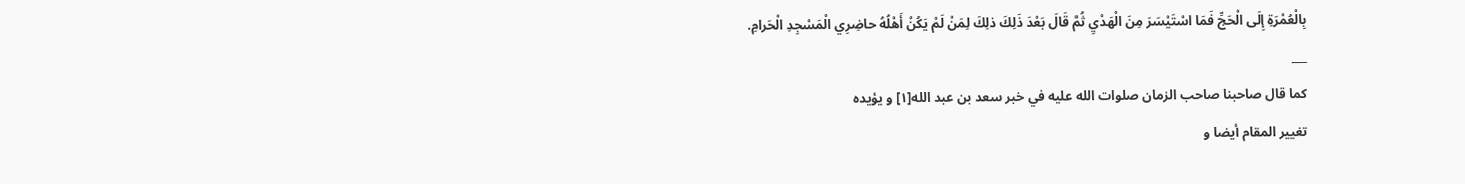بِالْعُمْرَةِ إِلَى الْحَجِّ فَمَا اسْتَيْسَرَ مِنَ الْهَدْيِ ثُمَّ قَالَ بَعْدَ ذَلِكَ ذلِكَ لِمَنْ لَمْ يَكُنْ أَهْلُهُ حاضِرِي الْمَسْجِدِ الْحَرامِ.
___
كما قال صاحبنا صاحب الزمان صلوات الله عليه في خبر سعد بن عبد الله[١] و يؤيده
تغيير المقام أيضا و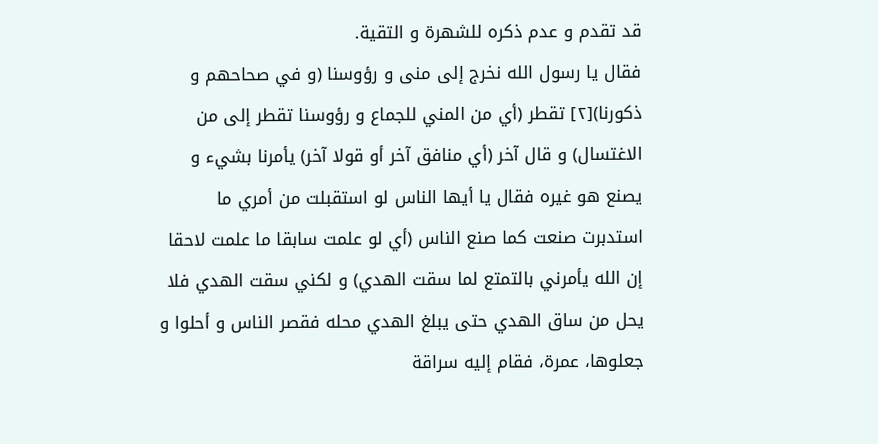قد تقدم و عدم ذكره للشهرة و التقية.
فقال يا رسول الله نخرج إلى منى و رؤوسنا (و في صحاحهم و ذكورنا)[٢] تقطر (أي من المني للجماع و رؤوسنا تقطر إلى من الاغتسال) و قال آخر (أي منافق آخر أو قولا آخر) يأمرنا بشيء و يصنع هو غيره فقال يا أيها الناس لو استقبلت من أمري ما استدبرت صنعت كما صنع الناس (أي لو علمت سابقا ما علمت لاحقا إن الله يأمرني بالتمتع لما سقت الهدي) و لكني سقت الهدي فلا يحل من ساق الهدي حتى يبلغ الهدي محله فقصر الناس و أحلوا و جعلوها، عمرة، فقام إليه سراقة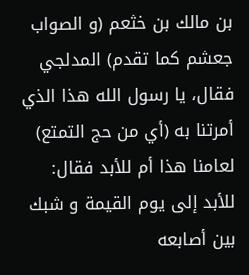بن مالك بن خثعم (و الصواب جعشم كما تقدم) المدلجي فقال، يا رسول الله هذا الذي أمرتنا به (أي من حج التمتع) لعامنا هذا أم للأبد فقال: للأبد إلى يوم القيمة و شبك بين أصابعه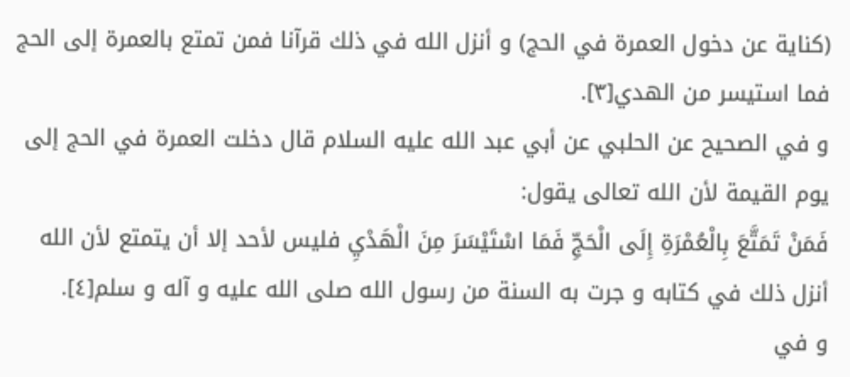(كناية عن دخول العمرة في الحج) و أنزل الله في ذلك قرآنا فمن تمتع بالعمرة إلى الحج فما استيسر من الهدي[٣].
و في الصحيح عن الحلبي عن أبي عبد الله عليه السلام قال دخلت العمرة في الحج إلى يوم القيمة لأن الله تعالى يقول:
فَمَنْ تَمَتَّعَ بِالْعُمْرَةِ إِلَى الْحَجِّ فَمَا اسْتَيْسَرَ مِنَ الْهَدْيِ فليس لأحد إلا أن يتمتع لأن الله أنزل ذلك في كتابه و جرت به السنة من رسول الله صلى الله عليه و آله و سلم[٤].
و في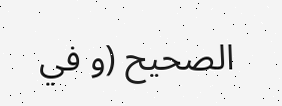الصحيح (و في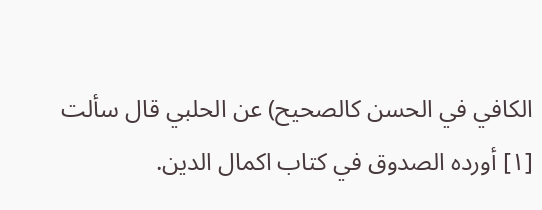الكافي في الحسن كالصحيح) عن الحلبي قال سألت
[١] أورده الصدوق في كتاب اكمال الدين.